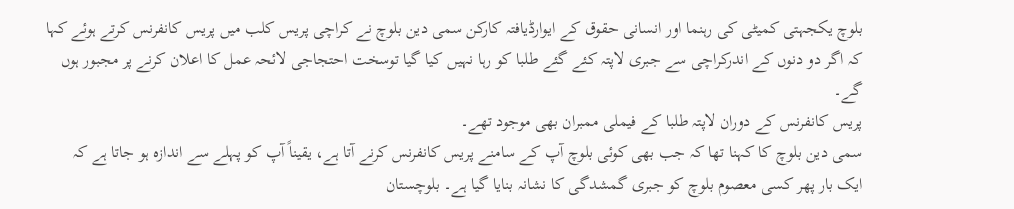بلوچ یکجہتی کمیٹی کی رہنما اور انسانی حقوق کے ایوارڈیافتہ کارکن سمی دین بلوچ نے کراچی پریس کلب میں پریس کانفرنس کرتے ہوئے کہا کہ اگر دو دنوں کے اندرکراچی سے جبری لاپتہ کئے گئے طلبا کو رہا نہیں کیا گیا توسخت احتجاجی لائحہ عمل کا اعلان کرنے پر مجبور ہوں گے۔
پریس کانفرنس کے دوران لاپتہ طلبا کے فیملی ممبران بھی موجود تھے۔
سمی دین بلوچ کا کہنا تھا کہ جب بھی کوئی بلوچ آپ کے سامنے پریس کانفرنس کرنے آتا ہے، یقیناً آپ کو پہلے سے اندازہ ہو جاتا ہے کہ ایک بار پھر کسی معصوم بلوچ کو جبری گمشدگی کا نشانہ بنایا گیا ہے۔ بلوچستان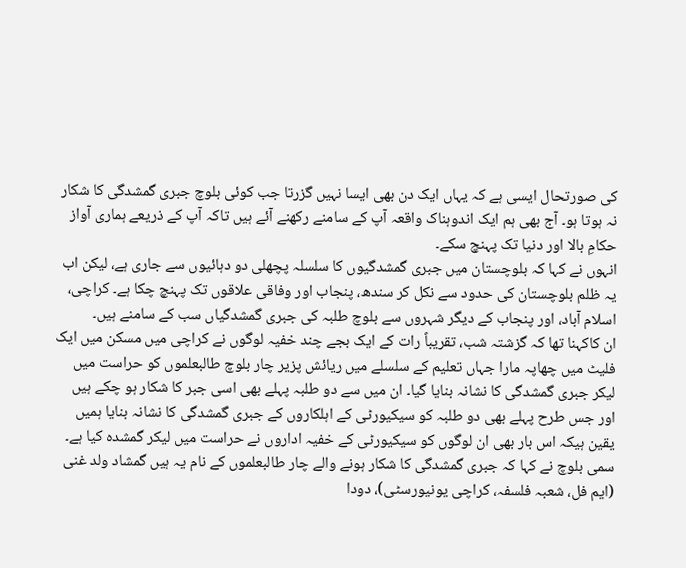کی صورتحال ایسی ہے کہ یہاں ایک دن بھی ایسا نہیں گزرتا جب کوئی بلوچ جبری گمشدگی کا شکار نہ ہوتا ہو۔ آج بھی ہم ایک اندوہناک واقعہ آپ کے سامنے رکھنے آئے ہیں تاکہ آپ کے ذریعے ہماری آواز حکامِ بالا اور دنیا تک پہنچ سکے۔
انہوں نے کہا کہ بلوچستان میں جبری گمشدگیوں کا سلسلہ پچھلی دو دہائیوں سے جاری ہے، لیکن اب یہ ظلم بلوچستان کی حدود سے نکل کر سندھ، پنجاب اور وفاقی علاقوں تک پہنچ چکا ہے۔ کراچی، اسلام آباد، اور پنجاب کے دیگر شہروں سے بلوچ طلبہ کی جبری گمشدگیاں سب کے سامنے ہیں۔
ان کاکہنا تھا کہ گزشتہ شب، تقریباً رات کے ایک بجے چند خفیہ لوگوں نے کراچی میں مسکن میں ایک فلیٹ میں چھاپہ مارا جہاں تعلیم کے سلسلے میں ریائش پزیر چار بلوچ طالبعلموں کو حراست میں لیکر جبری گمشدگی کا نشانہ بنایا گیا۔ ان میں سے دو طلبہ پہلے بھی اسی جبر کا شکار ہو چکے ہیں اور جس طرح پہلے بھی دو طلبہ کو سیکیورٹی کے اہلکاروں کے جبری گمشدگی کا نشانہ بنایا ہمیں یقین ہیکہ اس بار بھی ان لوگوں کو سیکیورٹی کے خفیہ اداروں نے حراست میں لیکر گمشدہ کیا ہے۔
سمی بلوچ نے کہا کہ جبری گمشدگی کا شکار ہونے والے چار طالبعلموں کے نام یہ ہیں گمشاد ولد غنی (ایم فل، شعبہ فلسفہ، کراچی یونیورسٹی)، دودا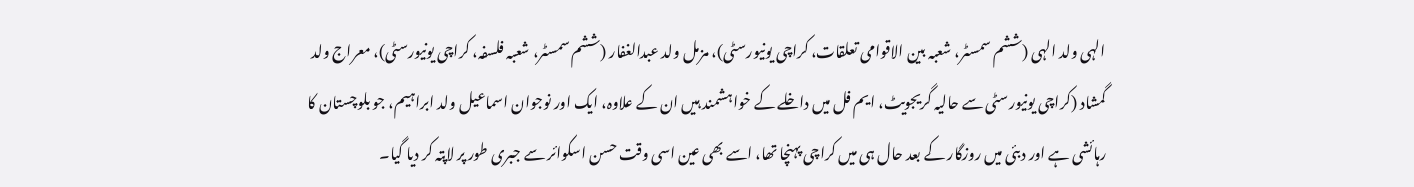الہی ولد الہی (ششم سمسٹر، شعبہ بین الاقوامی تعلقات، کراچی یونیورسٹی)، مزمل ولد عبدالغفار (ششم سمسٹر، شعبہ فلسفہ، کراچی یونیورسٹی)، معراج ولد گمشاد (کراچی یونیورسٹی سے حالیہ گریجویٹ، ایم فل میں داخلے کے خواہشمند ہیں ان کے علاوہ، ایک اور نوجوان اسماعیل ولد ابراہیم، جو بلوچستان کا رہائشی ہے اور دبئی میں روزگار کے بعد حال ہی میں کراچی پہنچا تھا، اسے بھی عین اسی وقت حسن اسکوائر سے جبری طور پر لاپتہ کر دیا گیا۔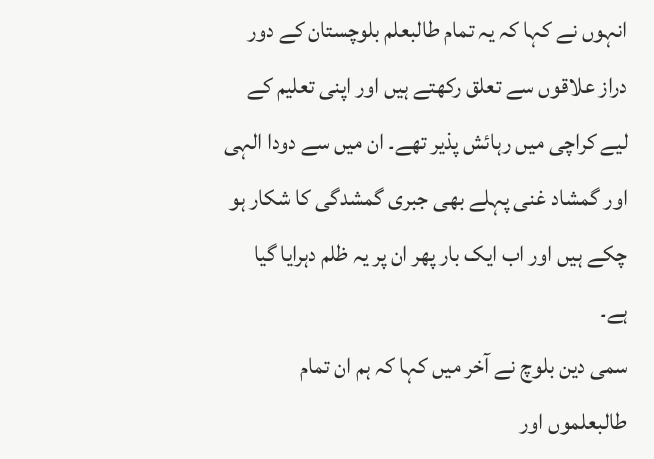انہوں نے کہا کہ یہ تمام طالبعلم بلوچستان کے دور دراز علاقوں سے تعلق رکھتے ہیں اور اپنی تعلیم کے لیے کراچی میں رہائش پذیر تھے۔ ان میں سے دودا الہی اور گمشاد غنی پہلے بھی جبری گمشدگی کا شکار ہو چکے ہیں اور اب ایک بار پھر ان پر یہ ظلم دہرایا گیا ہے۔
سمی دین بلوچ نے آخر میں کہا کہ ہم ان تمام طالبعلموں اور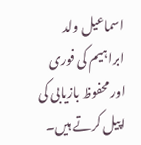اسماعیل ولد ابراہیم کی فوری اور محفوظ بازیابی کی اپیل کرتے ہیں۔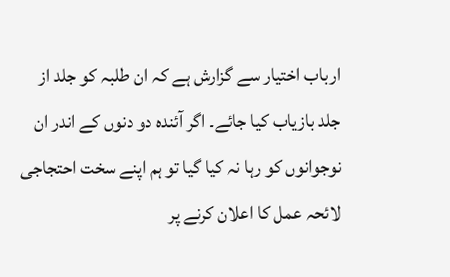ارباب اختیار سے گزارش ہے کہ ان طلبہ کو جلد از جلد بازیاب کیا جائے۔ اگر آئندہ دو دنوں کے اندر ان نوجوانوں کو رہا نہ کیا گیا تو ہم اپنے سخت احتجاجی لائحہ عمل کا اعلان کرنے پر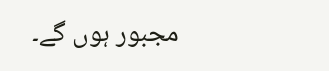مجبور ہوں گے۔